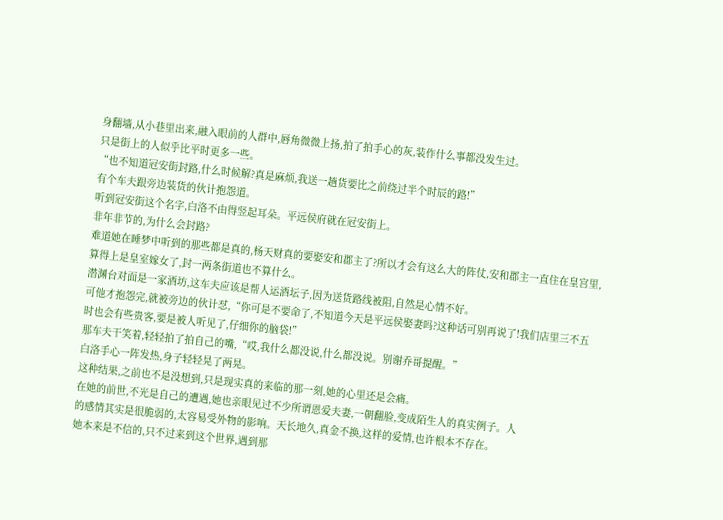身翻墙,从小巷里出来,融入眼前的人群中,唇角微微上扬,拍了拍手心的灰,装作什么事都没发生过。
只是街上的人似乎比平时更多一些。
“也不知道冠安街封路,什么时候解?真是麻烦,我送一趟货要比之前绕过半个时辰的路!”
有个车夫跟旁边装货的伙计抱怨道。
听到冠安街这个名字,白洛不由得竖起耳朵。平远侯府就在冠安街上。
非年非节的,为什么会封路?
难道她在睡梦中听到的那些都是真的,杨天财真的要娶安和郡主了?所以才会有这么大的阵仗,安和郡主一直住在皇宫里,算得上是皇室嫁女了,封一两条街道也不算什么。
潜渊台对面是一家酒坊,这车夫应该是帮人运酒坛子,因为送货路线被阻,自然是心情不好。
可他才抱怨完,就被旁边的伙计怼,“你可是不要命了,不知道今天是平远侯娶妻吗?这种话可别再说了!我们店里三不五时也会有些贵客,要是被人听见了,仔细你的脑袋!”
那车夫干笑着,轻轻拍了拍自己的嘴,“哎,我什么都没说,什么都没说。别谢乔哥提醒。”
白洛手心一阵发热,身子轻轻晃了两晃。
这种结果,之前也不是没想到,只是现实真的来临的那一刻,她的心里还是会痛。
在她的前世,不光是自己的遭遇,她也亲眼见过不少所谓恩爱夫妻,一朝翻脸,变成陌生人的真实例子。人
的感情其实是很脆弱的,太容易受外物的影响。天长地久,真金不换,这样的爱情,也许根本不存在。
她本来是不信的,只不过来到这个世界,遇到那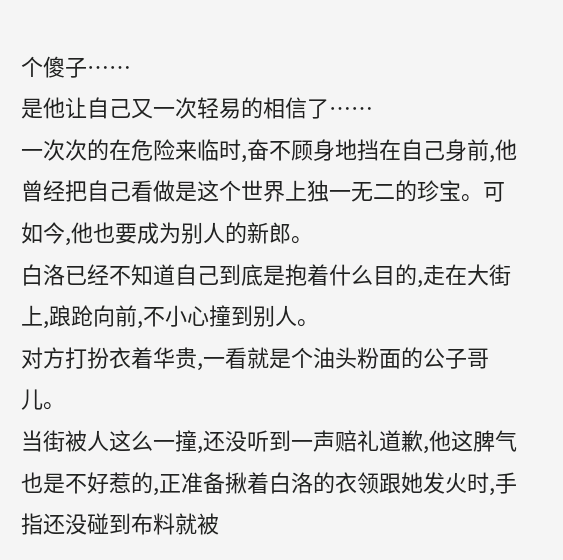个傻子……
是他让自己又一次轻易的相信了……
一次次的在危险来临时,奋不顾身地挡在自己身前,他曾经把自己看做是这个世界上独一无二的珍宝。可如今,他也要成为别人的新郎。
白洛已经不知道自己到底是抱着什么目的,走在大街上,踉跄向前,不小心撞到别人。
对方打扮衣着华贵,一看就是个油头粉面的公子哥儿。
当街被人这么一撞,还没听到一声赔礼道歉,他这脾气也是不好惹的,正准备揪着白洛的衣领跟她发火时,手指还没碰到布料就被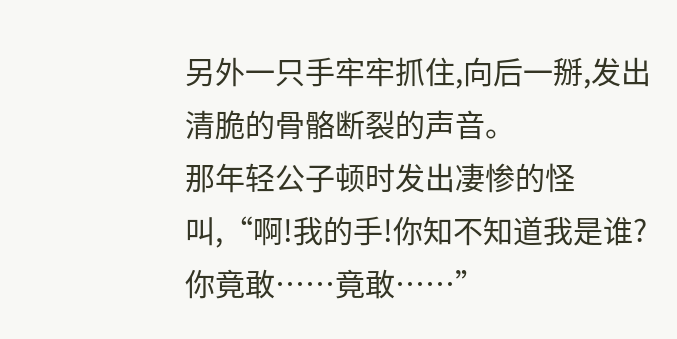另外一只手牢牢抓住,向后一掰,发出清脆的骨骼断裂的声音。
那年轻公子顿时发出凄惨的怪叫,“啊!我的手!你知不知道我是谁?你竟敢……竟敢……”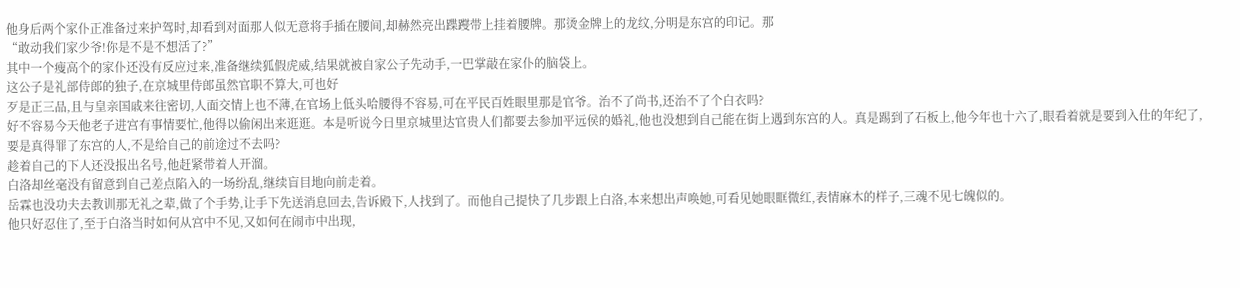他身后两个家仆正准备过来护驾时,却看到对面那人似无意将手插在腰间,却赫然亮出蹀躞带上挂着腰牌。那烫金牌上的龙纹,分明是东宫的印记。那
“敢动我们家少爷!你是不是不想活了?”
其中一个瘦高个的家仆还没有反应过来,准备继续狐假虎威,结果就被自家公子先动手,一巴掌敲在家仆的脑袋上。
这公子是礼部侍郎的独子,在京城里侍郎虽然官职不算大,可也好
歹是正三品,且与皇亲国戚来往密切,人面交情上也不薄,在官场上低头哈腰得不容易,可在平民百姓眼里那是官爷。治不了尚书,还治不了个白衣吗?
好不容易今天他老子进宫有事情要忙,他得以偷闲出来逛逛。本是听说今日里京城里达官贵人们都要去参加平远侯的婚礼,他也没想到自己能在街上遇到东宫的人。真是踢到了石板上,他今年也十六了,眼看着就是要到入仕的年纪了,要是真得罪了东宫的人,不是给自己的前途过不去吗?
趁着自己的下人还没报出名号,他赶紧带着人开溜。
白洛却丝毫没有留意到自己差点陷入的一场纷乱,继续盲目地向前走着。
岳霖也没功夫去教训那无礼之辈,做了个手势,让手下先送消息回去,告诉殿下,人找到了。而他自己提快了几步跟上白洛,本来想出声唤她,可看见她眼眶微红,表情麻木的样子,三魂不见七魄似的。
他只好忍住了,至于白洛当时如何从宫中不见,又如何在闹市中出现,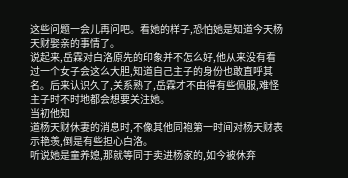这些问题一会儿再问吧。看她的样子,恐怕她是知道今天杨天财娶亲的事情了。
说起来,岳霖对白洛原先的印象并不怎么好,他从来没有看过一个女子会这么大胆,知道自己主子的身份也敢直呼其名。后来认识久了,关系熟了,岳霖才不由得有些佩服,难怪主子时不时地都会想要关注她。
当初他知
道杨天财休妻的消息时,不像其他同袍第一时间对杨天财表示艳羡,倒是有些担心白洛。
听说她是童养媳,那就等同于卖进杨家的,如今被休弃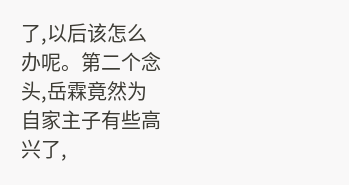了,以后该怎么办呢。第二个念头,岳霖竟然为自家主子有些高兴了,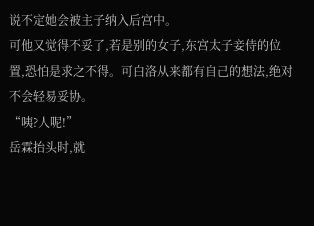说不定她会被主子纳入后宫中。
可他又觉得不妥了,若是别的女子,东宫太子妾侍的位置,恐怕是求之不得。可白洛从来都有自己的想法,绝对不会轻易妥协。
“咦?人呢!”
岳霖抬头时,就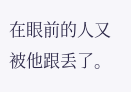在眼前的人又被他跟丢了。